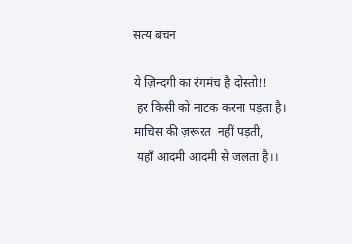सत्य बचन

ये ज़िन्दगी का रंगमंच है दोस्तो!!
 हर किसी को नाटक करना पड़ता है।
माचिस की ज़रूरत  नहीं पड़ती,
 यहाँ आदमी आदमी से जलता है।।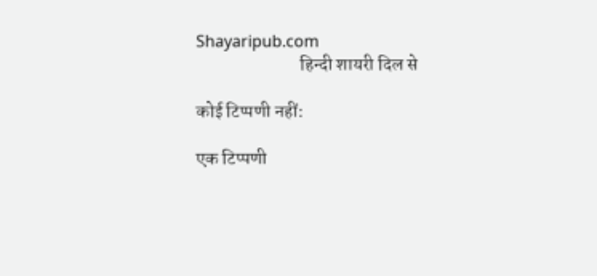Shayaripub.com
                            हिन्दी शायरी दिल से

कोई टिप्पणी नहीं:

एक टिप्पणी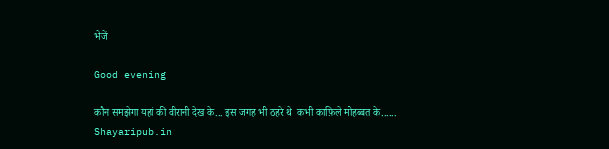भेजें

Good evening

कौन समझेगा यहां की वीरानी देख के... इस जगह भी ठहरे थे  कभी काफ़िले मोहब्बत के...... Shayaripub.in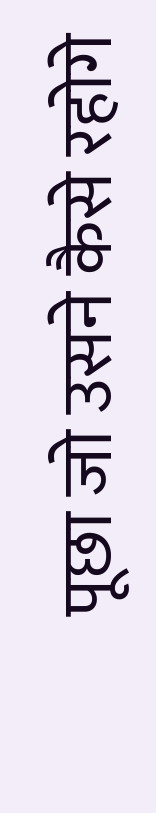पूछा जो उसने कैसे रहोगे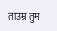ताउम्र तुम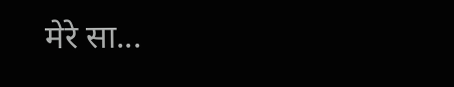मेरे सा...